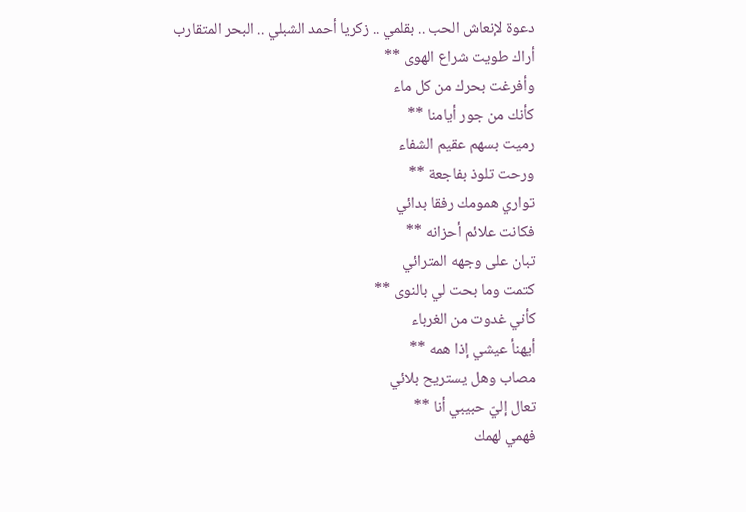دعوة لإنعاش الحب .. بقلمي .. زكريا أحمد الشبلي .. البحر المتقارب
أراك طويت شراع الهوى **
وأفرغت بحرك من كل ماء
كأنك من جور أيامنا **
رميت بسهم عقيم الشفاء
ورحت تلوذ بفاجعة **
تواري همومك رفقا بدائي
فكانت علائم أحزانه **
تبان على وجهه المترائي
كتمت وما بحت لي بالنوى **
كأني غدوت من الغرباء
أيهنأ عيشي إذا همه **
مصاب وهل يستريح بلائي
تعال إليّ حبيبي أنا **
فهمي لهمك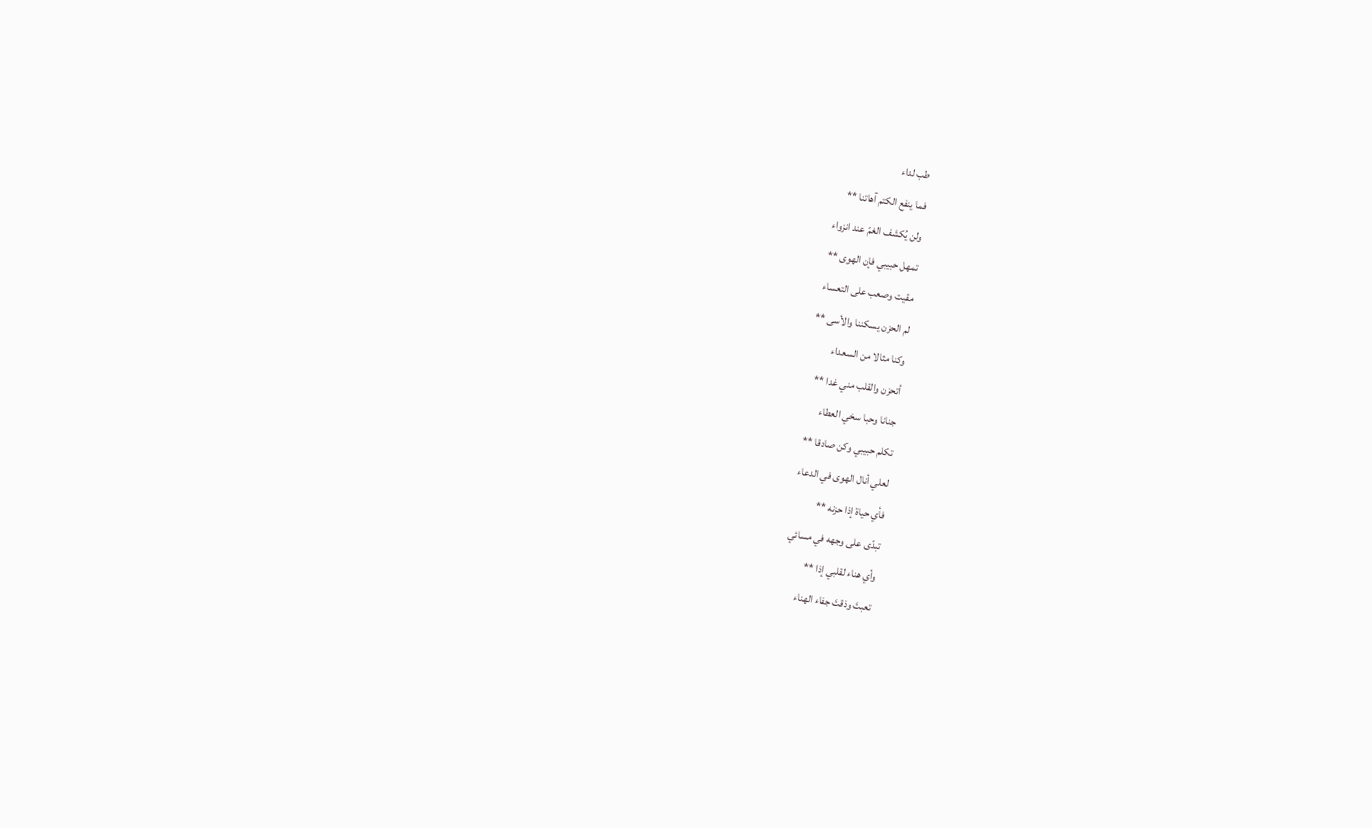طب لداء
فما ينفع الكتم آهاتنا **
ولن يُكشف الغمّ عند انزواء
تمهل حبيبي فإن الهوى **
مقيت وصعب على التعساء
لم الحزن يسكننا والأسى **
وكنا مثالا من السعداء
أتحزن والقلب مني غدا **
جنانا وحبا سخي العطاء
تكلم حبيبي وكن صادقا **
لعلي أنال الهوى في الدعاء
فأي حياة إذا حزنه **
تبدّى على وجهه في مسائي
وأي هناء لقلبي إذا **
تعبتَ وذقتَ جفاء الهناء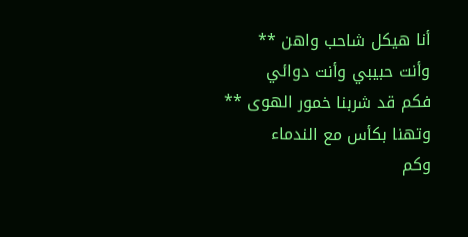أنا هيكل شاحب واهن **
وأنت حبيبي وأنت دوائي
فكم قد شربنا خمور الهوى **
وتهنا بكأس مع الندماء
وكم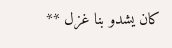كان يشدو بنا غزل **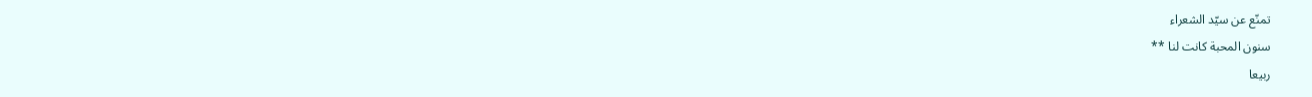تمنّع عن سيّد الشعراء
سنون المحبة كانت لنا **
ربيعا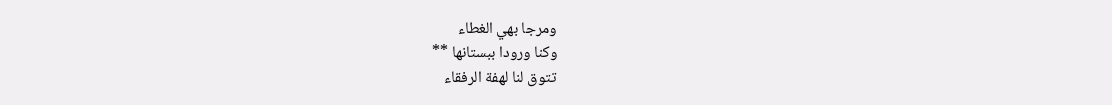ومرجا بهي الغطاء
وكنا ورودا ببستانها **
تتوق لنا لهفة الرفقاء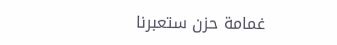غمامة حزن ستعبرنا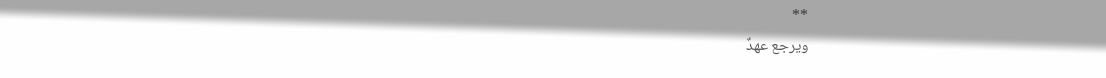**
ويرجع عهدٌ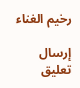رخيم الغناء

إرسال تعليق